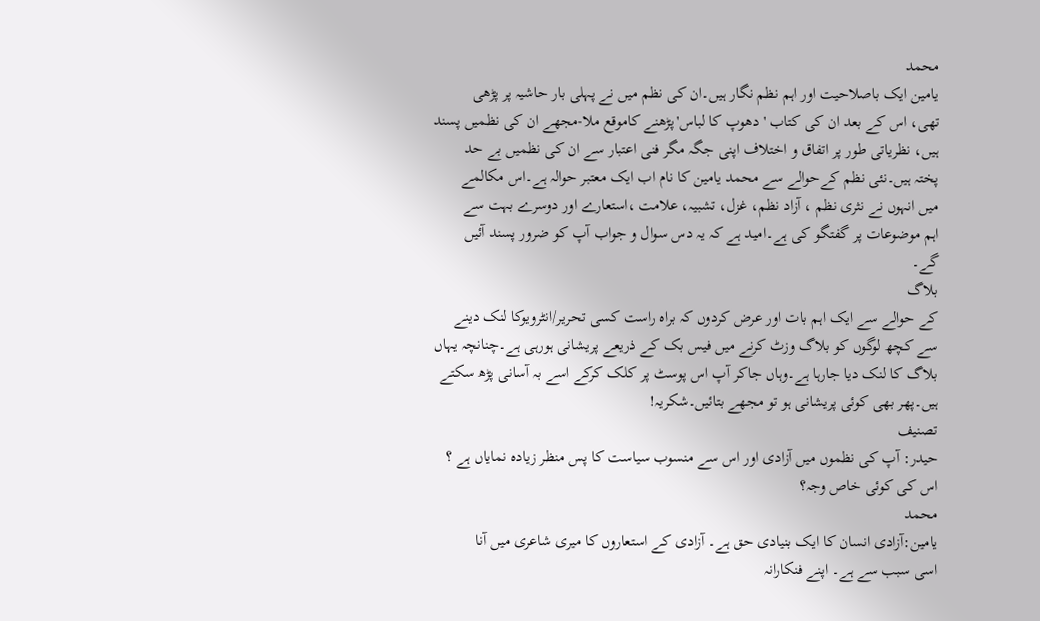محمد
یامین ایک باصلاحیت اور اہم نظم نگار ہیں۔ان کی نظم میں نے پہلی بار حاشیہ پر پڑھی
تھی، اس کے بعد ان کی کتاب 'دھوپ کا لباس'پڑھنے کاموقع ملا-مجھے ان کی نظمیں پسند
ہیں، نظریاتی طور پر اتفاق و اختلاف اپنی جگہ مگر فنی اعتبار سے ان کی نظمیں بے حد
پختہ ہیں۔نئی نظم کےحوالے سے محمد یامین کا نام اب ایک معتبر حوالہ ہے۔اس مکالمے
میں انہوں نے نثری نظم ، آزاد نظم، غزل، تشبیہ، علامت ،استعارے اور دوسرے بہت سے
اہم موضوعات پر گفتگو کی ہے۔امید ہے کہ یہ دس سوال و جواب آپ کو ضرور پسند آئیں
گے۔
بلاگ
کے حوالے سے ایک اہم بات اور عرض کردوں کہ براہ راست کسی تحریر/انٹرویوکا لنک دینے
سے کچھ لوگوں کو بلاگ وزٹ کرنے میں فیس بک کے ذریعے پریشانی ہورہی ہے۔چنانچہ یہاں
بلاگ کا لنک دیا جارہا ہے۔وہاں جاکر آپ اس پوسٹ پر کلک کرکے اسے بہ آسانی پڑھ سکتے
ہیں۔پھر بھی کوئی پریشانی ہو تو مجھے بتائیں۔شکریہ!
تصنیف
حیدر: آپ کی نظموں میں آزادی اور اس سے منسوب سیاست کا پس منظر زیادہ نمایاں ہے ؟
اس کی کوئی خاص وجہ؟
محمد
یامین:آزادی انسان کا ایک بنیادی حق ہے۔ آزادی کے استعاروں کا میری شاعری میں آنا
اسی سبب سے ہے۔ اپنے فنکارانہ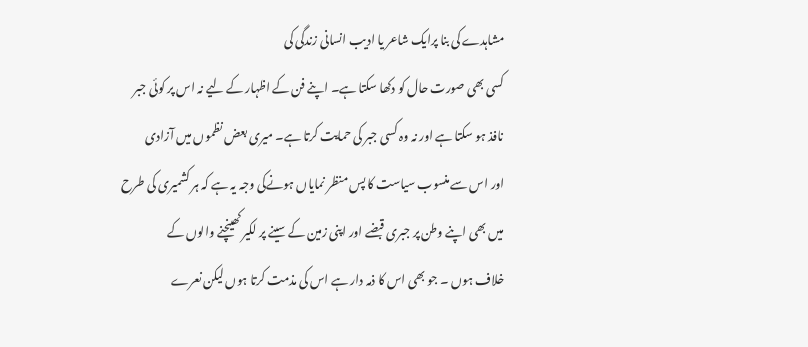مشاہدے کی بنا پرایک شاعر یا ادیب انسانی زندگی کی
کسی بھی صورت حال کو دکھا سکتا ہے۔ اپنے فن کے اظہار کے لیے نہ اس پر کوئی جبر
نافذ ہو سکتا ہے اور نہ وہ کسی جبر کی حمایت کرتا ہے۔ میری بعض نظموں میں آزادی
اور اس سے منسوب سیاست کا پس منظر نمایاں ہونےکی وجہ یہ ہے کہ ہر کشمیری کی طرح
میں بھی اپنے وطن پر جبری قبضے اور اپنی زمین کے سینے پر لکیر کھینچنے والوں کے
خلاف ہوں ۔ جو بھی اس کا ذمہ دار ہے اس کی مذمت کرتا ہوں لیکن نعرے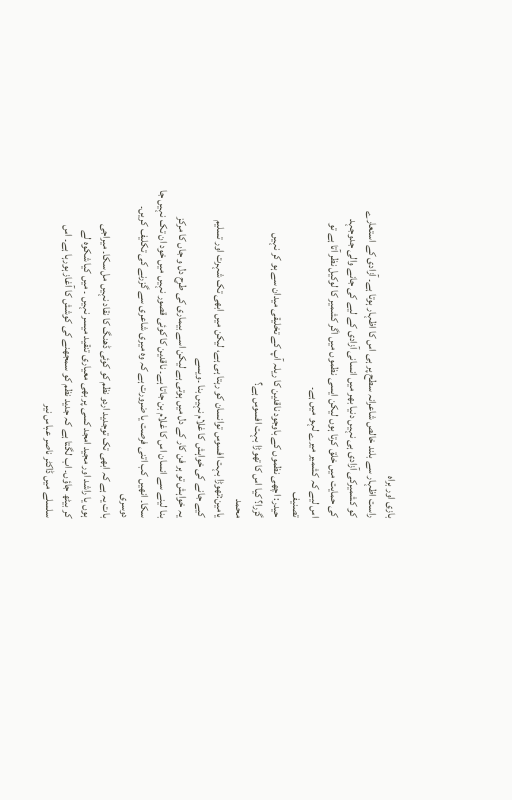بازی اور براہ
راست اظہار سے بلند خالص شاعرانہ سطح پر ہی اس کا اظہار ہوتا ہے۔ آزادی کے استعارے
کو کشمیرکی آزادی ہی نہیں دنیا بھر میں انسانی آزادی کے لیے کی جانے والی جدوجہد
کی حمایت میں خلق کرتا ہوں لیکن ایسی نظموں میں اگر کشمیر کا لوکیل نظر آتا ہے تو
اس لیے کہ کشمیر میرے لہو میں ہے۔
تصنیف
حیدر: اچھی نظموں کے باوجود ناقدین کا ریلہ آپ کے تخلیقی میدان سے ہو کر نہیں
گزرا؟ کیا اس کا تھوڑا بہت افسوس ہے؟
محمد
یامین:تھوڑا بہت افسوس توانسان کو رہتا ہی ہے، لیکن میں ابھی تک شہرت اور تسلیم
کیے جانے کی خواہش کا غلام نہیں بنا ۔ویسے
یہ خواہش تو ہر فن کار کے دل میں ہوتی ہے لیکن اسے بیماری کی طرح دل و جاں کا مرکز
بنا لینے سے انسان اس کا غلام بن جاتا ہے۔ ناقدین کا کوئی قصور نہیں میں خود ان تک نہیں جا
سکا۔ انھیں کب اتنی فرصت یا ضرورت ہے کہ وہ میری شاعری سے گزرنے کی تکلیف کریں۔ دوسری
بات یہ ہے کہ ابھی تک توجدید اردو نظم کو کوئی ڈھنگ کا نقاد نہیں مل سکا۔ میراجی
ہوں یا راشد اور مجید امجد کسی پر بھی معیاری تنقید میسر نہیں ۔ میں کیا شکوہ لے
کر بیٹھ جاؤں۔ اب لگتا ہے کہ جدید نظم کو سمجھنے کی کوشش کا آغاز ہورہا ہے۔ اس
سلسلے میں ڈاکٹر ناصر عباس نیر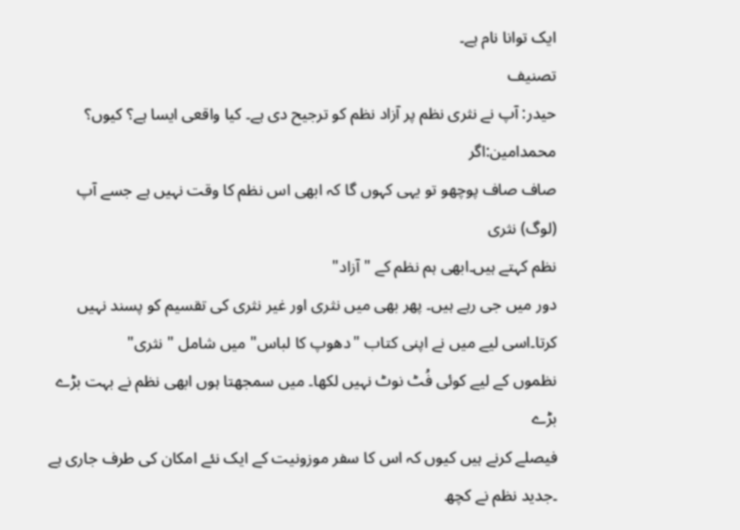ایک توانا نام ہے۔
تصنیف
حیدر: آپ نے نثری نظم پر آزاد نظم کو ترجیح دی ہے۔ کیا واقعی ایسا ہے؟ کیوں؟
محمدامین:اگر
صاف صاف پوچھو تو یہی کہوں گا کہ ابھی اس نظم کا وقت نہیں ہے جسے آپ (لوگ) نثری
نظم کہتے ہیں۔ابھی ہم نظم کے "آزاد"
دور میں جی رہے ہیں۔ پھر بھی میں نثری اور غیر نثری کی تقسیم کو پسند نہیں
کرتا۔اسی لیے میں نے اپنی کتاب "دھوپ کا لباس" میں شامل " نثری"
نظموں کے لیے کوئی فُٹ نوٹ نہیں لکھا۔ میں سمجھتا ہوں ابھی نظم نے بہت بڑے بڑے
فیصلے کرنے ہیں کیوں کہ اس کا سفر موزونیت کے ایک نئے امکان کی طرف جاری ہے ۔جدید نظم نے کچھ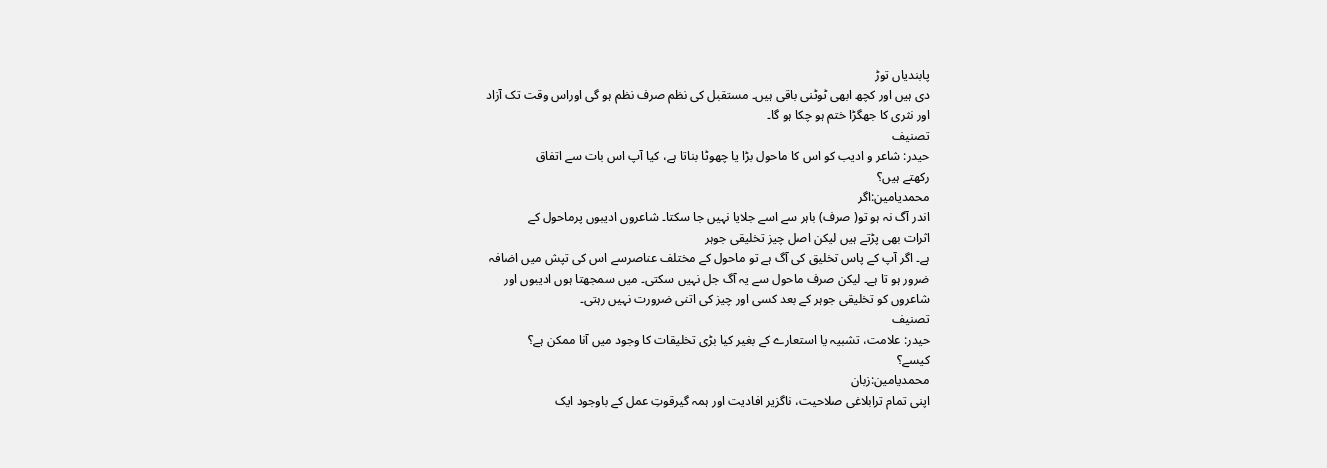پابندیاں توڑ
دی ہیں اور کچھ ابھی ٹوٹنی باقی ہیں۔ مستقبل کی نظم صرف نظم ہو گی اوراس وقت تک آزاد
اور نثری کا جھگڑا ختم ہو چکا ہو گا۔
تصنیف
حیدر: شاعر و ادیب کو اس کا ماحول بڑا یا چھوٹا بناتا ہے، کیا آپ اس بات سے اتفاق
رکھتے ہیں؟
محمدیامین:اگر
اندر آگ نہ ہو تو( صرف) باہر سے اسے جلایا نہیں جا سکتا۔ شاعروں ادیبوں پرماحول کے
اثرات بھی پڑتے ہیں لیکن اصل چیز تخلیقی جوہر
ہے۔ اگر آپ کے پاس تخلیق کی آگ ہے تو ماحول کے مختلف عناصرسے اس کی تپش میں اضافہ
ضرور ہو تا ہے۔ لیکن صرف ماحول سے یہ آگ جل نہیں سکتی۔ میں سمجھتا ہوں ادیبوں اور
شاعروں کو تخلیقی جوہر کے بعد کسی اور چیز کی اتنی ضرورت نہیں رہتی۔
تصنیف
حیدر: علامت، تشبیہ یا استعارے کے بغیر کیا بڑی تخلیقات کا وجود میں آنا ممکن ہے؟
کیسے؟
محمدیامین:زبان
اپنی تمام ترابلاغی صلاحیت، ناگزیر افادیت اور ہمہ گیرقوتِ عمل کے باوجود ایک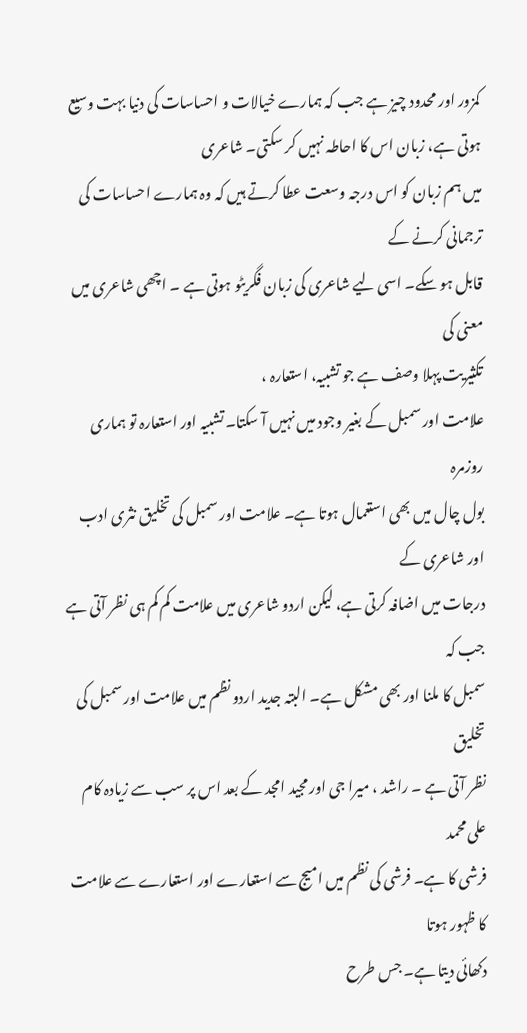کمزور اور محدود چیز ہے جب کہ ہمارے خیالات و احساسات کی دنیا بہت وسیع ہوتی ہے، زبان اس کا احاطہ نہیں کر سکتی۔ شاعری
میں ہم زبان کو اس درجہ وسعت عطا کرتے ہیں کہ وہ ہمارے احساسات کی ترجمانی کرنے کے
قابل ہو سکے۔ اسی لیے شاعری کی زبان فگریٹو ہوتی ہے ۔ اچھی شاعری میں معنی کی
تکثیریت پہلا وصف ہے جو تشبیہ، استعارہ ،
علامت اور سمبل کے بغیر وجود میں نہیں آ سکتا۔ تشبیہ اور استعارہ تو ہماری روزمرہ
بول چال میں بھی استعمال ہوتا ہے۔ علامت اور سمبل کی تخلیق نثری ادب اور شاعری کے
درجات میں اضافہ کرتی ہے، لیکن اردو شاعری میں علامت کم کم ہی نظر آتی ہے جب کہ
سمبل کا ملنا اور بھی مشکل ہے۔ البتہ جدید اردو نظم میں علامت اور سمبل کی تخلیق
نظر آتی ہے ۔ راشد ، میرا جی اور مجید امجد کے بعد اس پر سب سے زیادہ کام علی محمد
فرشی کا ہے۔ فرشی کی نظم میں امیج سے استعارے اور استعارے سے علامت کا ظہور ہوتا
دکھائی دیتا ہے۔ جس طرح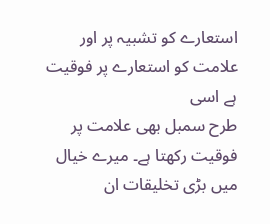استعارے کو تشبیہ پر اور علامت کو استعارے پر فوقیت ہے اسی
طرح سمبل بھی علامت پر فوقیت رکھتا ہے۔ میرے خیال میں بڑی تخلیقات ان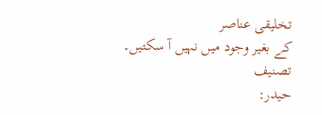تخلیقی عناصر
کے بغیر وجود میں نہیں آ سکتیں۔
تصنیف
حیدر: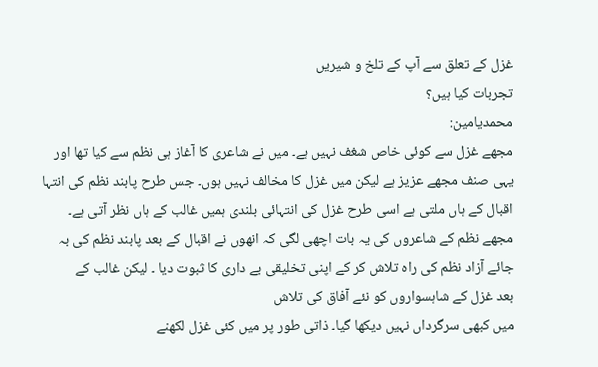غزل کے تعلق سے آپ کے تلخ و شیریں
تجربات کیا ہیں؟
محمدیامین:
مجھے غزل سے کوئی خاص شغف نہیں ہے۔ میں نے شاعری کا آغاز ہی نظم سے کیا تھا اور
یہی صنف مجھے عزیز ہے لیکن میں غزل کا مخالف نہیں ہوں۔ جس طرح پابند نظم کی انتہا
اقبال کے ہاں ملتی ہے اسی طرح غزل کی انتہائی بلندی ہمیں غالب کے ہاں نظر آتی ہے۔
مجھے نظم کے شاعروں کی یہ بات اچھی لگی کہ انھوں نے اقبال کے بعد پابند نظم کی بہ
جائے آزاد نظم کی راہ تلاش کر کے اپنی تخلیقی بے داری کا ثبوت دیا ۔ لیکن غالب کے
بعد غزل کے شاہسواروں کو نئے آفاق کی تلاش
میں کبھی سرگرداں نہیں دیکھا گیا۔ ذاتی طور پر میں کئی غزل لکھنے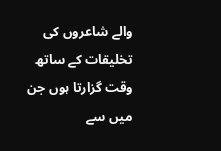والے شاعروں کی
تخلیقات کے ساتھ وقت گزارتا ہوں جن میں سے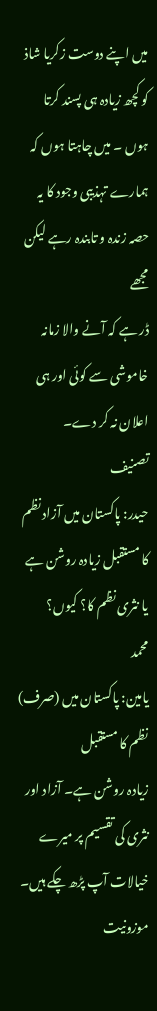میں اپنے دوست زکریا شاذ کو کچھ زیادہ ہی پسند کرتا
ہوں ۔ میں چاہتا ہوں کہ ہمارے تہذیبی وجود کا یہ حصہ زندہ و تابندہ رہے لیکن مجھے
ڈر ہے کہ آنے والا زمانہ خاموشی سے کوئی اور ہی اعلان نہ کر دے۔
تصنیف
حیدر: پاکستان میں آزاد نظم کا مستقبل زیادہ روشن ہے یا نثری نظم کا؟ کیوں؟
محمد
یامین: پاکستان میں (صرف) نظم کا مستقبل
زیادہ روشن ہے۔ آزاد اور نثری کی تقسیم پر میرے خیالات آپ پڑھ چکے ہیں۔ موزونیت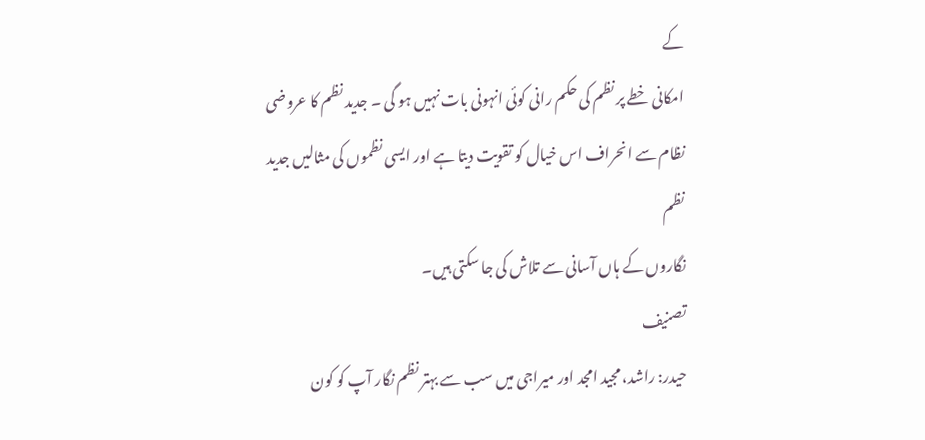کے
امکانی خطے پر نظم کی حکم رانی کوئی انہونی بات نہیں ہو گی ۔ جدید نظم کا عروضی
نظام سے انحراف اس خیال کو تقویت دیتا ہے اور ایسی نظموں کی مثالیں جدید نظم
نگاروں کے ہاں آسانی سے تلاش کی جا سکتی ہیں۔
تصنیف
حیدر: راشد، مجید امجد اور میراجی میں سب سے بہتر نظم نگار آپ کو کون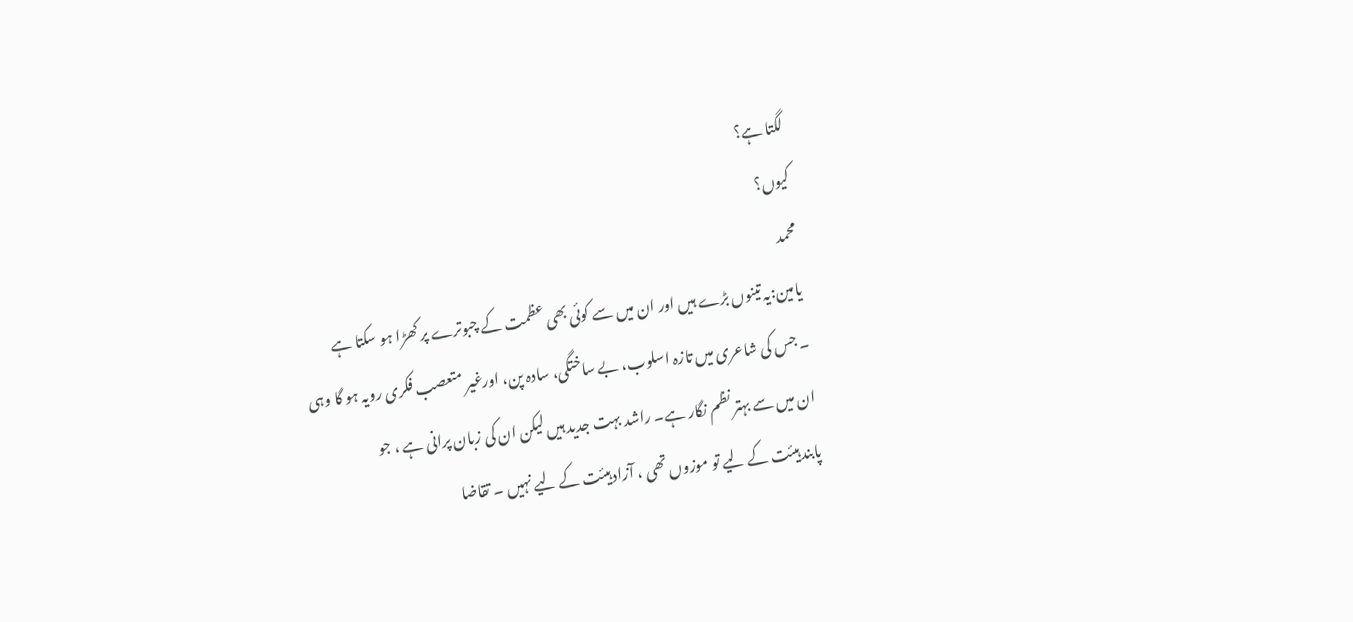لگتا ہے؟
کیوں؟
محمد
یامین:یہ تینوں بڑے ہیں اور ان میں سے کوئی بھی عظمت کے چبوترے پر کھڑا ہو سکتا ہے
۔ جس کی شاعری میں تازہ اسلوب، بے ساختگی، سادہ پن، اورغیر متعصب فکری رویہ ہو گا وہی
ان میں سے بہتر نظم نگار ہے۔ راشد بہت جدید ہیں لیکن ان کی زبان پرانی ہے ، جو
پابند ہیئت کے لیے تو موزوں تھی ، آزاد ہیئت کے لیے نہیں ۔ تقاضا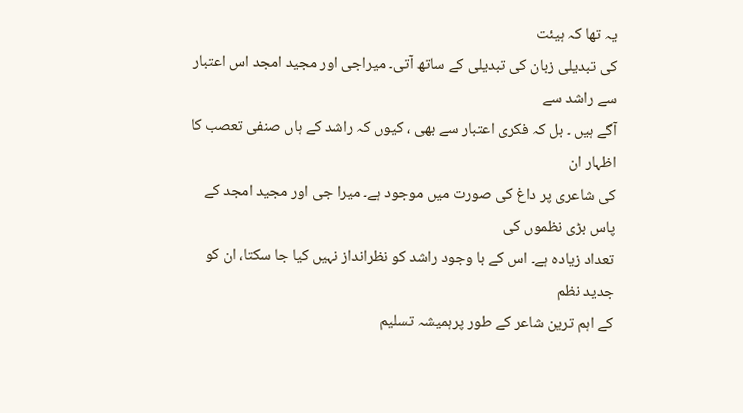یہ تھا کہ ہیئت
کی تبدیلی زبان کی تبدیلی کے ساتھ آتی۔ میراجی اور مجید امجد اس اعتبار سے راشد سے
آگے ہیں ۔ بل کہ فکری اعتبار سے بھی ، کیوں کہ راشد کے ہاں صنفی تعصب کا اظہار ان
کی شاعری پر داغ کی صورت میں موجود ہے۔ میرا جی اور مجید امجد کے پاس بڑی نظموں کی
تعداد زیادہ ہے۔ اس کے با وجود راشد کو نظرانداز نہیں کیا جا سکتا، ان کو جدید نظم
کے اہم ترین شاعر کے طور پرہمیشہ تسلیم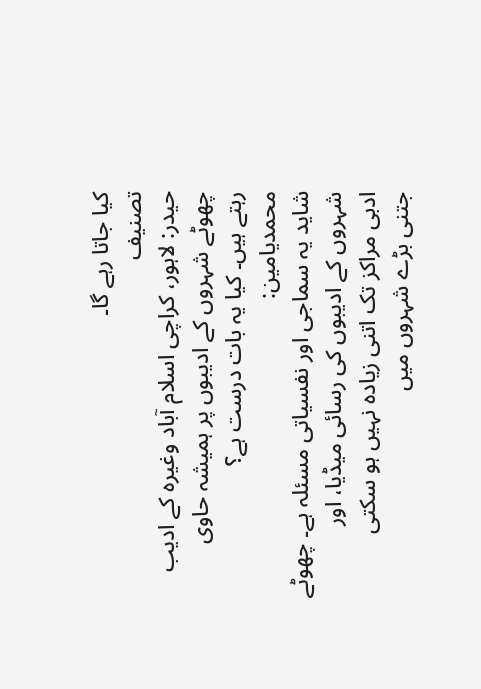کیا جاتا رہے گا۔
تصنیف
حیدر: لاہور، کراچی اسلام آباد وغیرہ کے ادیب چھوٹے شہروں کے ادیبوں پر ہمیشہ حاوی
رہتے ہیں۔ کیا یہ بات درست ہے؟
محمدیامین:
شاید یہ سماجی اور نفسیاتی مسئلہ ہے۔ چھوٹے شہروں کے ادیبوں کی رسائی میڈیا، اور
ادبی مراکز تک اتنی زیادہ نہیں ہو سکتی
جتنی بڑے شہروں میں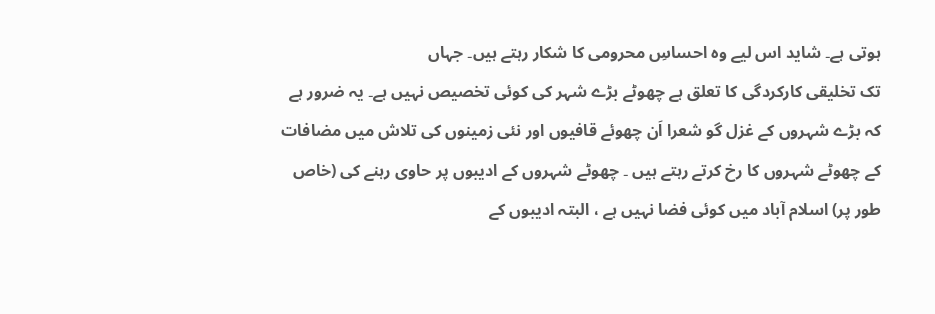ہوتی ہے۔ شاید اس لیے وہ احساسِ محرومی کا شکار رہتے ہیں۔ جہاں
تک تخلیقی کارکردگی کا تعلق ہے چھوٹے بڑے شہر کی کوئی تخصیص نہیں ہے۔ یہ ضرور ہے
کہ بڑے شہروں کے غزل گو شعرا اَن چھوئے قافیوں اور نئی زمینوں کی تلاش میں مضافات
کے چھوٹے شہروں کا رخ کرتے رہتے ہیں ۔ چھوٹے شہروں کے ادیبوں پر حاوی رہنے کی (خاص
طور پر) اسلام آباد میں کوئی فضا نہیں ہے ، البتہ ادیبوں کے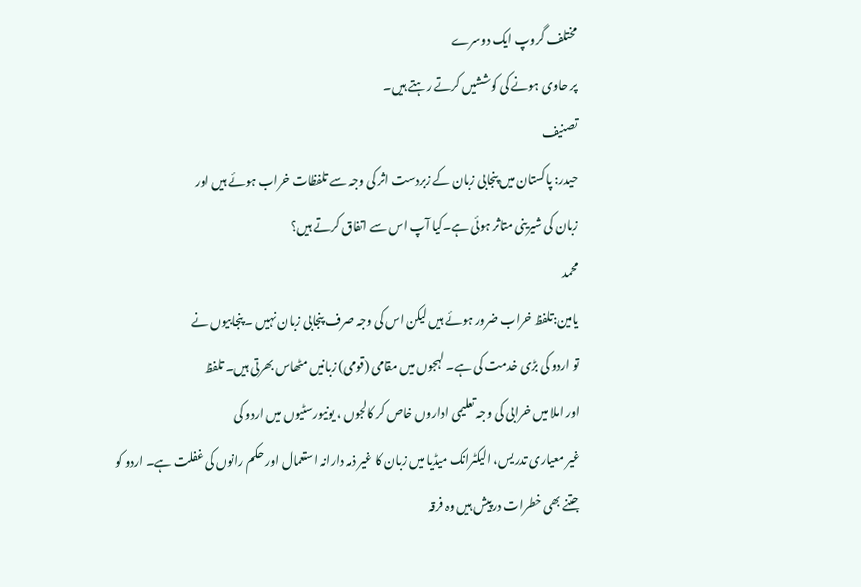مختلف گروپ ایک دوسرے
پر حاوی ہونے کی کوششیں کرتے رہتے ہیں۔
تصنیف
حیدر: پاکستان میں پنجابی زبان کے زبردست اثر کی وجہ سے تلفظات خراب ہوئے ہیں اور
زبان کی شیرینی متاثر ہوئی ہے۔کیا آپ اس سے اتفاق کرتے ہیں؟
محمد
یامین:تلفظ خراب ضرور ہوئے ہیں لیکن اس کی وجہ صرف پنجابی زبان نہیں ۔ پنجابیوں نے
تو اردو کی بڑی خدمت کی ہے۔ لہجوں میں مقامی (قومی) زبانیں مٹھاس بھرتی ہیں۔ تلفظ
اور املا میں خرابی کی وجہ تعلیمی اداروں خاص کر کالجوں ، یونیورسٹیوں میں اردو کی
غیر معیاری تدریس، الیکٹرانک میڈیا میں زبان کا غیر ذمہ دارانہ استعمال اور حکم رانوں کی غفلت ہے۔ اردو کو
جتنے بھی خطرات درپیش ہیں وہ فرقہ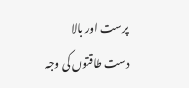پرست اور بالا دست طاقتوں کی وجہ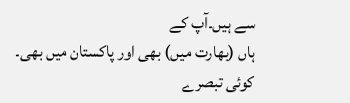سے ہیں۔آپ کے
ہاں (بھارت میں) بھی اور پاکستان میں بھی۔
کوئی تبصرے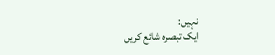نہیں:
ایک تبصرہ شائع کریں